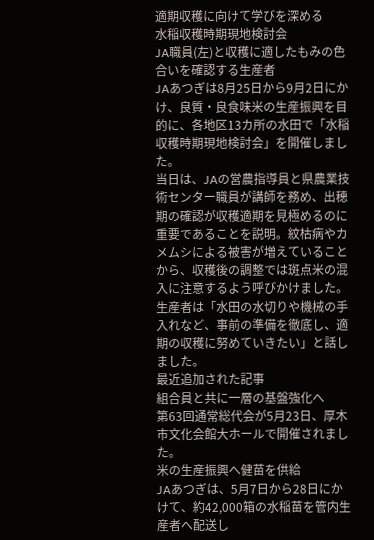適期収穫に向けて学びを深める
水稲収穫時期現地検討会
JA職員(左)と収穫に適したもみの色合いを確認する生産者
JAあつぎは8月25日から9月2日にかけ、良質・良食味米の生産振興を目的に、各地区13カ所の水田で「水稲収穫時期現地検討会」を開催しました。
当日は、JAの営農指導員と県農業技術センター職員が講師を務め、出穂期の確認が収穫適期を見極めるのに重要であることを説明。紋枯病やカメムシによる被害が増えていることから、収穫後の調整では斑点米の混入に注意するよう呼びかけました。
生産者は「水田の水切りや機械の手入れなど、事前の準備を徹底し、適期の収穫に努めていきたい」と話しました。
最近追加された記事
組合員と共に一層の基盤強化へ
第63回通常総代会が5月23日、厚木市文化会館大ホールで開催されました。
米の生産振興へ健苗を供給
JAあつぎは、5月7日から28日にかけて、約42,000箱の水稲苗を管内生産者へ配送し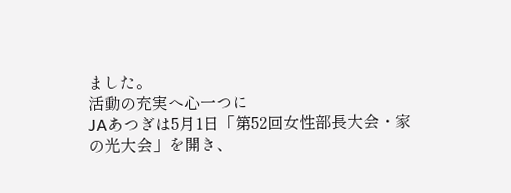ました。
活動の充実へ心一つに
JAあつぎは5月1日「第52回女性部長大会・家の光大会」を開き、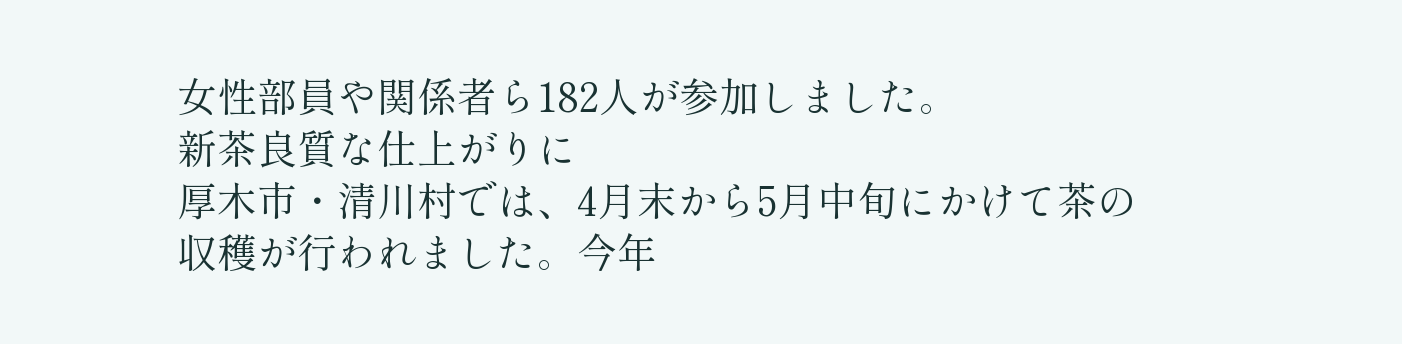女性部員や関係者ら182人が参加しました。
新茶良質な仕上がりに
厚木市・清川村では、4月末から5月中旬にかけて茶の収穫が行われました。今年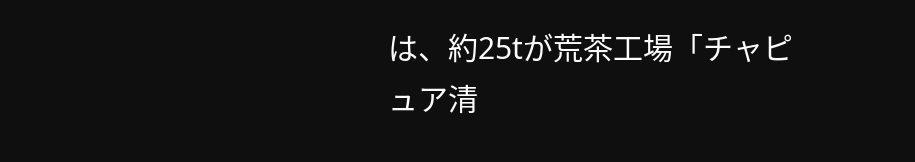は、約25tが荒茶工場「チャピュア清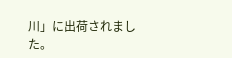川」に出荷されました。